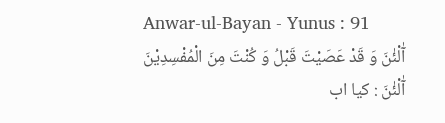Anwar-ul-Bayan - Yunus : 91
آٰلْئٰنَ وَ قَدْ عَصَیْتَ قَبْلُ وَ كُنْتَ مِنَ الْمُفْسِدِیْنَ
آٰلْئٰنَ : کیا اب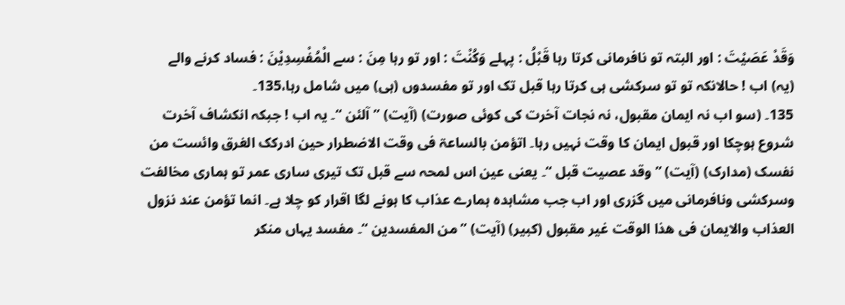وَقَدْ عَصَيْتَ : اور البتہ تو نافرمانی کرتا رہا قَبْلُ : پہلے وَكُنْتَ : اور تو رہا مِنَ : سے الْمُفْسِدِيْنَ : فساد کرنے والے
(یہ) اب ! حالانکہ تو تو سرکشی ہی کرتا رہا قبل تک اور تو مفسدوں (ہی) میں شامل رہا،135۔
135۔ (سو اب نہ ایمان مقبول، نہ نجات آخرت کی کوئی صورت) (آیت) ” آلئن “۔ یہ اب ! جبکہ انکشاف آخرت شروع ہوچکا اور قبول ایمان کا وقت نہیں رہا۔ اتؤمن بالساعۃ فی وقت الاضطرار حین ادرکک الغرق وائست من نفسک (مدارک) (آیت) ” وقد عصیت قبل “۔ یعنی عین اس لمحہ سے قبل تک تیری ساری عمر تو ہماری مخالفت وسرکشی ونافرمانی میں گزری اور اب جب مشاہدہ ہمارے عذاب کا ہونے لگا اقرار کو چلا ہے۔ انما تؤمن عند نزول العذاب والایمان فی ھذا الوقت غیر مقبول (کبیر) (آیت) ” من المفسدین “۔ مفسد یہاں منکر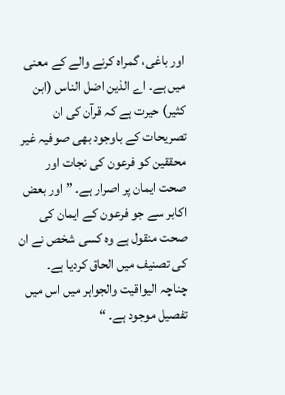اور باغی، گمراہ کرنے والے کے معنی میں ہے۔ اے الذین اضل الناس (ابن کثیر) حیرت ہے کہ قرآن کی ان تصریحات کے باوجود بھی صوفیہ غیر محققین کو فرعون کی نجات اور صحت ایمان پر اصرار ہے۔ ” اور بعض اکابر سے جو فرعون کے ایمان کی صحت منقول ہے وہ کسی شخص نے ان کی تصنیف میں الحاق کردیا ہے۔ چناچہ الیواقیت والجواہر میں اس میں تفصیل موجود ہے۔ “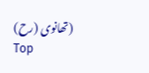(تھانوی (رح)
Top